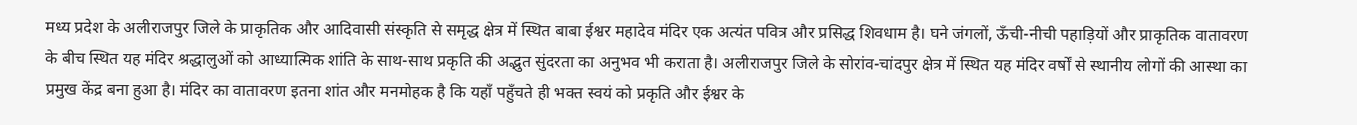मध्य प्रदेश के अलीराजपुर जिले के प्राकृतिक और आदिवासी संस्कृति से समृद्ध क्षेत्र में स्थित बाबा ईश्वर महादेव मंदिर एक अत्यंत पवित्र और प्रसिद्ध शिवधाम है। घने जंगलों, ऊँची-नीची पहाड़ियों और प्राकृतिक वातावरण के बीच स्थित यह मंदिर श्रद्धालुओं को आध्यात्मिक शांति के साथ-साथ प्रकृति की अद्भुत सुंदरता का अनुभव भी कराता है। अलीराजपुर जिले के सोरांव-चांदपुर क्षेत्र में स्थित यह मंदिर वर्षों से स्थानीय लोगों की आस्था का प्रमुख केंद्र बना हुआ है। मंदिर का वातावरण इतना शांत और मनमोहक है कि यहाँ पहुँचते ही भक्त स्वयं को प्रकृति और ईश्वर के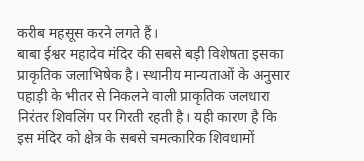करीब महसूस करने लगते हैं।
बाबा ईश्वर महादेव मंदिर की सबसे बड़ी विशेषता इसका प्राकृतिक जलाभिषेक है। स्थानीय मान्यताओं के अनुसार पहाड़ी के भीतर से निकलने वाली प्राकृतिक जलधारा निरंतर शिवलिंग पर गिरती रहती है। यही कारण है कि इस मंदिर को क्षेत्र के सबसे चमत्कारिक शिवधामों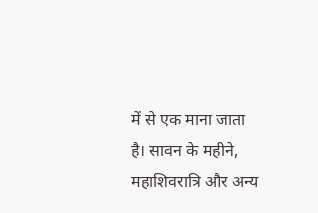में से एक माना जाता है। सावन के महीने, महाशिवरात्रि और अन्य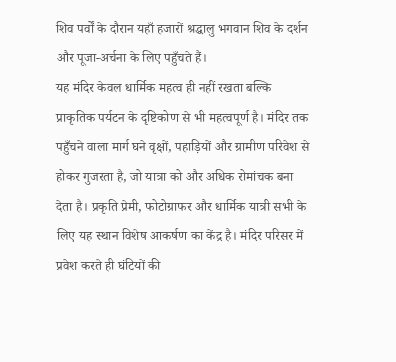शिव पर्वों के दौरान यहाँ हजारों श्रद्धालु भगवान शिव के दर्शन और पूजा-अर्चना के लिए पहुँचते हैं।
यह मंदिर केवल धार्मिक महत्व ही नहीं रखता बल्कि प्राकृतिक पर्यटन के दृष्टिकोण से भी महत्वपूर्ण है। मंदिर तक पहुँचने वाला मार्ग घने वृक्षों, पहाड़ियों और ग्रामीण परिवेश से होकर गुजरता है, जो यात्रा को और अधिक रोमांचक बना देता है। प्रकृति प्रेमी, फोटोग्राफर और धार्मिक यात्री सभी के लिए यह स्थान विशेष आकर्षण का केंद्र है। मंदिर परिसर में प्रवेश करते ही घंटियों की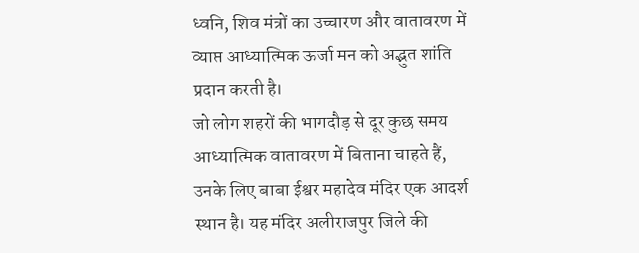ध्वनि, शिव मंत्रों का उच्चारण और वातावरण में व्याप्त आध्यात्मिक ऊर्जा मन को अद्भुत शांति प्रदान करती है।
जो लोग शहरों की भागदौड़ से दूर कुछ समय आध्यात्मिक वातावरण में बिताना चाहते हैं, उनके लिए बाबा ईश्वर महादेव मंदिर एक आदर्श स्थान है। यह मंदिर अलीराजपुर जिले की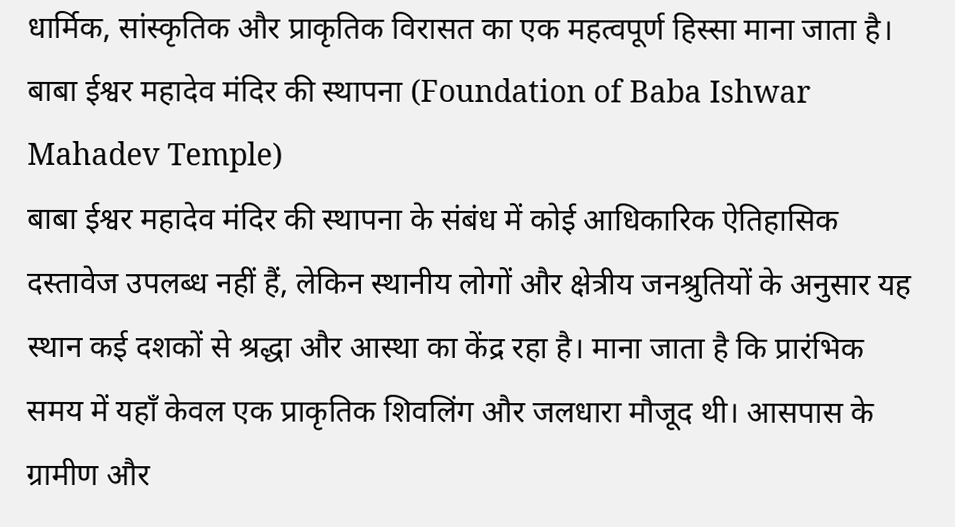धार्मिक, सांस्कृतिक और प्राकृतिक विरासत का एक महत्वपूर्ण हिस्सा माना जाता है।
बाबा ईश्वर महादेव मंदिर की स्थापना (Foundation of Baba Ishwar Mahadev Temple)
बाबा ईश्वर महादेव मंदिर की स्थापना के संबंध में कोई आधिकारिक ऐतिहासिक दस्तावेज उपलब्ध नहीं हैं, लेकिन स्थानीय लोगों और क्षेत्रीय जनश्रुतियों के अनुसार यह स्थान कई दशकों से श्रद्धा और आस्था का केंद्र रहा है। माना जाता है कि प्रारंभिक समय में यहाँ केवल एक प्राकृतिक शिवलिंग और जलधारा मौजूद थी। आसपास के ग्रामीण और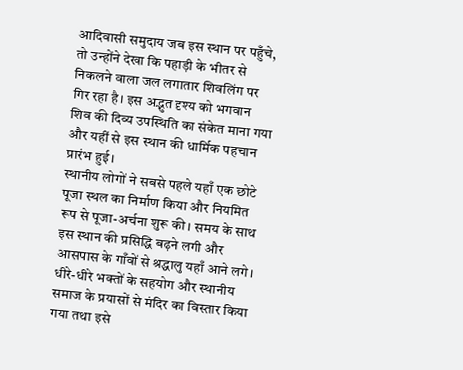आदिवासी समुदाय जब इस स्थान पर पहुँचे, तो उन्होंने देखा कि पहाड़ी के भीतर से निकलने वाला जल लगातार शिवलिंग पर गिर रहा है। इस अद्भुत दृश्य को भगवान शिव की दिव्य उपस्थिति का संकेत माना गया और यहीं से इस स्थान की धार्मिक पहचान प्रारंभ हुई।
स्थानीय लोगों ने सबसे पहले यहाँ एक छोटे पूजा स्थल का निर्माण किया और नियमित रूप से पूजा-अर्चना शुरू की। समय के साथ इस स्थान की प्रसिद्धि बढ़ने लगी और आसपास के गाँवों से श्रद्धालु यहाँ आने लगे। धीरे-धीरे भक्तों के सहयोग और स्थानीय समाज के प्रयासों से मंदिर का विस्तार किया गया तथा इसे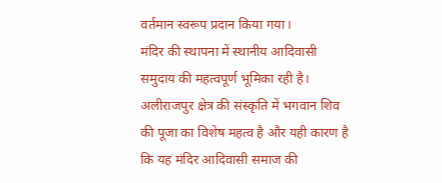वर्तमान स्वरूप प्रदान किया गया।
मंदिर की स्थापना में स्थानीय आदिवासी समुदाय की महत्वपूर्ण भूमिका रही है। अलीराजपुर क्षेत्र की संस्कृति में भगवान शिव की पूजा का विशेष महत्व है और यही कारण है कि यह मंदिर आदिवासी समाज की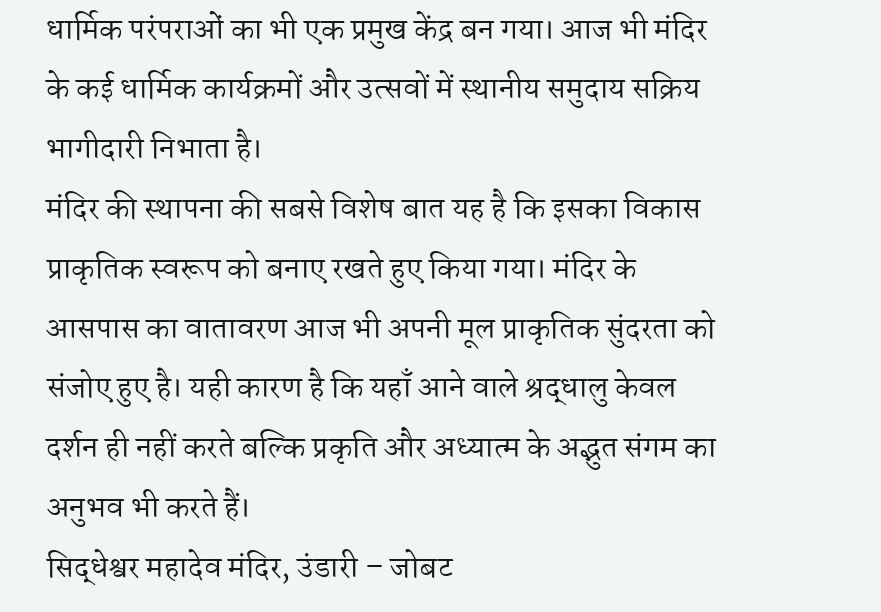धार्मिक परंपराओं का भी एक प्रमुख केंद्र बन गया। आज भी मंदिर के कई धार्मिक कार्यक्रमों और उत्सवों में स्थानीय समुदाय सक्रिय भागीदारी निभाता है।
मंदिर की स्थापना की सबसे विशेष बात यह है कि इसका विकास प्राकृतिक स्वरूप को बनाए रखते हुए किया गया। मंदिर के आसपास का वातावरण आज भी अपनी मूल प्राकृतिक सुंदरता को संजोए हुए है। यही कारण है कि यहाँ आने वाले श्रद्धालु केवल दर्शन ही नहीं करते बल्कि प्रकृति और अध्यात्म के अद्भुत संगम का अनुभव भी करते हैं।
सिद्धेश्वर महादेव मंदिर, उंडारी – जोबट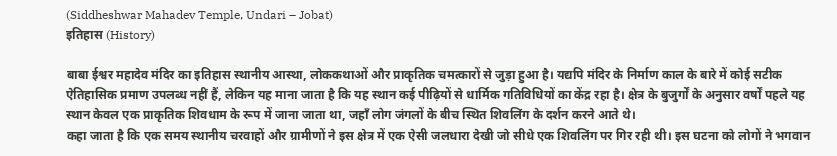(Siddheshwar Mahadev Temple, Undari – Jobat)
इतिहास (History)

बाबा ईश्वर महादेव मंदिर का इतिहास स्थानीय आस्था, लोककथाओं और प्राकृतिक चमत्कारों से जुड़ा हुआ है। यद्यपि मंदिर के निर्माण काल के बारे में कोई सटीक ऐतिहासिक प्रमाण उपलब्ध नहीं हैं, लेकिन यह माना जाता है कि यह स्थान कई पीढ़ियों से धार्मिक गतिविधियों का केंद्र रहा है। क्षेत्र के बुजुर्गों के अनुसार वर्षों पहले यह स्थान केवल एक प्राकृतिक शिवधाम के रूप में जाना जाता था, जहाँ लोग जंगलों के बीच स्थित शिवलिंग के दर्शन करने आते थे।
कहा जाता है कि एक समय स्थानीय चरवाहों और ग्रामीणों ने इस क्षेत्र में एक ऐसी जलधारा देखी जो सीधे एक शिवलिंग पर गिर रही थी। इस घटना को लोगों ने भगवान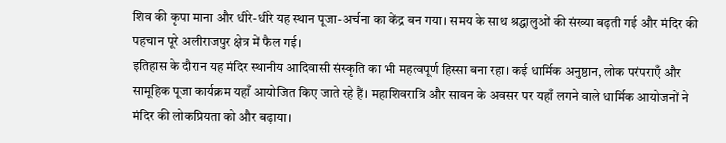शिव की कृपा माना और धीरे-धीरे यह स्थान पूजा-अर्चना का केंद्र बन गया। समय के साथ श्रद्धालुओं की संख्या बढ़ती गई और मंदिर की पहचान पूरे अलीराजपुर क्षेत्र में फैल गई।
इतिहास के दौरान यह मंदिर स्थानीय आदिवासी संस्कृति का भी महत्वपूर्ण हिस्सा बना रहा। कई धार्मिक अनुष्ठान, लोक परंपराएँ और सामूहिक पूजा कार्यक्रम यहाँ आयोजित किए जाते रहे हैं। महाशिवरात्रि और सावन के अवसर पर यहाँ लगने वाले धार्मिक आयोजनों ने मंदिर की लोकप्रियता को और बढ़ाया।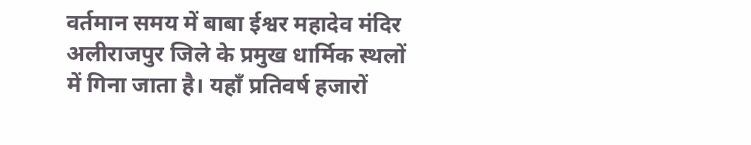वर्तमान समय में बाबा ईश्वर महादेव मंदिर अलीराजपुर जिले के प्रमुख धार्मिक स्थलों में गिना जाता है। यहाँ प्रतिवर्ष हजारों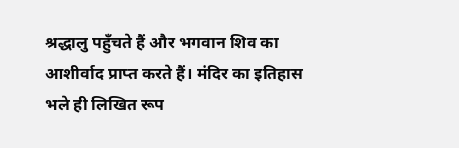श्रद्धालु पहुँचते हैं और भगवान शिव का आशीर्वाद प्राप्त करते हैं। मंदिर का इतिहास भले ही लिखित रूप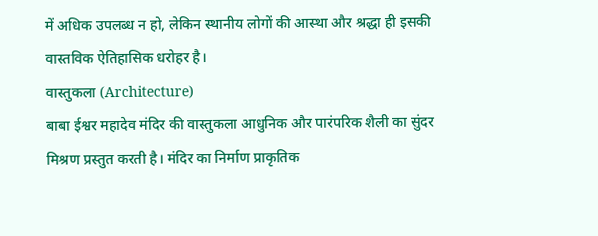में अधिक उपलब्ध न हो, लेकिन स्थानीय लोगों की आस्था और श्रद्धा ही इसकी वास्तविक ऐतिहासिक धरोहर है।
वास्तुकला (Architecture)
बाबा ईश्वर महादेव मंदिर की वास्तुकला आधुनिक और पारंपरिक शैली का सुंदर मिश्रण प्रस्तुत करती है। मंदिर का निर्माण प्राकृतिक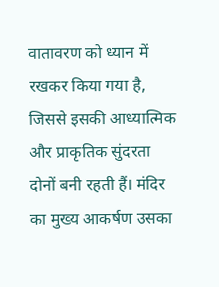वातावरण को ध्यान में रखकर किया गया है, जिससे इसकी आध्यात्मिक और प्राकृतिक सुंदरता दोनों बनी रहती हैं। मंदिर का मुख्य आकर्षण उसका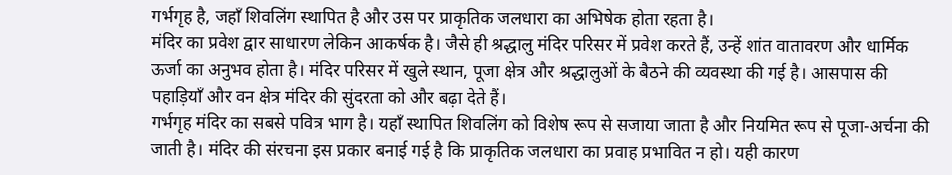गर्भगृह है, जहाँ शिवलिंग स्थापित है और उस पर प्राकृतिक जलधारा का अभिषेक होता रहता है।
मंदिर का प्रवेश द्वार साधारण लेकिन आकर्षक है। जैसे ही श्रद्धालु मंदिर परिसर में प्रवेश करते हैं, उन्हें शांत वातावरण और धार्मिक ऊर्जा का अनुभव होता है। मंदिर परिसर में खुले स्थान, पूजा क्षेत्र और श्रद्धालुओं के बैठने की व्यवस्था की गई है। आसपास की पहाड़ियाँ और वन क्षेत्र मंदिर की सुंदरता को और बढ़ा देते हैं।
गर्भगृह मंदिर का सबसे पवित्र भाग है। यहाँ स्थापित शिवलिंग को विशेष रूप से सजाया जाता है और नियमित रूप से पूजा-अर्चना की जाती है। मंदिर की संरचना इस प्रकार बनाई गई है कि प्राकृतिक जलधारा का प्रवाह प्रभावित न हो। यही कारण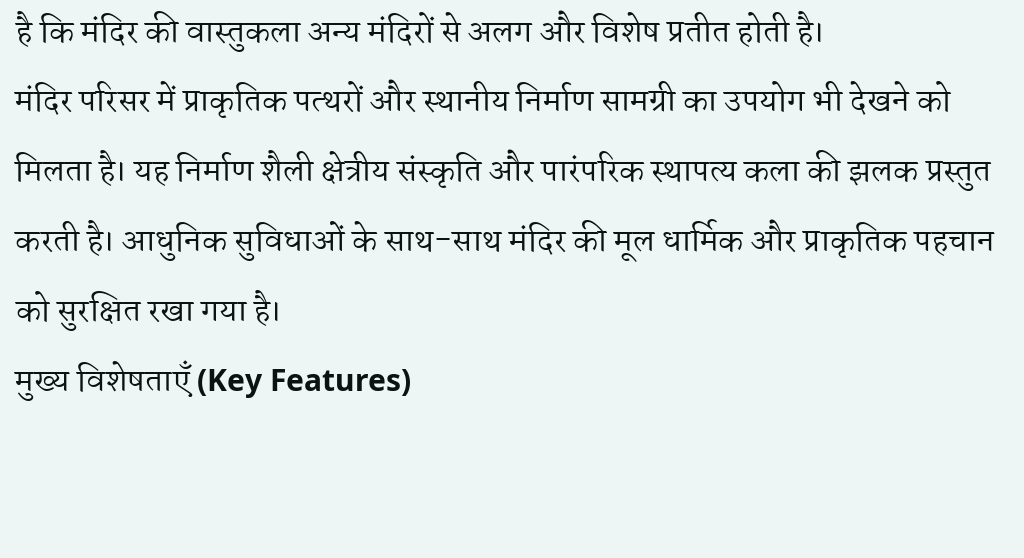है कि मंदिर की वास्तुकला अन्य मंदिरों से अलग और विशेष प्रतीत होती है।
मंदिर परिसर में प्राकृतिक पत्थरों और स्थानीय निर्माण सामग्री का उपयोग भी देखने को मिलता है। यह निर्माण शैली क्षेत्रीय संस्कृति और पारंपरिक स्थापत्य कला की झलक प्रस्तुत करती है। आधुनिक सुविधाओं के साथ-साथ मंदिर की मूल धार्मिक और प्राकृतिक पहचान को सुरक्षित रखा गया है।
मुख्य विशेषताएँ (Key Features)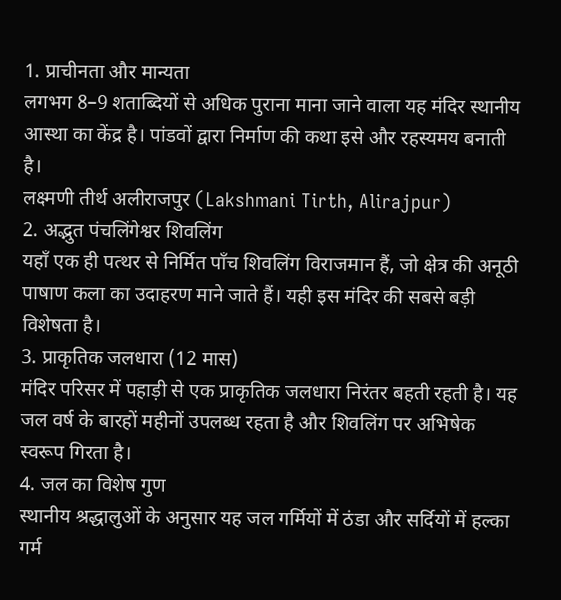1. प्राचीनता और मान्यता
लगभग 8–9 शताब्दियों से अधिक पुराना माना जाने वाला यह मंदिर स्थानीय आस्था का केंद्र है। पांडवों द्वारा निर्माण की कथा इसे और रहस्यमय बनाती है।
लक्ष्मणी तीर्थ अलीराजपुर (Lakshmani Tirth, Alirajpur)
2. अद्भुत पंचलिंगेश्वर शिवलिंग
यहाँ एक ही पत्थर से निर्मित पाँच शिवलिंग विराजमान हैं, जो क्षेत्र की अनूठी पाषाण कला का उदाहरण माने जाते हैं। यही इस मंदिर की सबसे बड़ी विशेषता है।
3. प्राकृतिक जलधारा (12 मास)
मंदिर परिसर में पहाड़ी से एक प्राकृतिक जलधारा निरंतर बहती रहती है। यह जल वर्ष के बारहों महीनों उपलब्ध रहता है और शिवलिंग पर अभिषेक स्वरूप गिरता है।
4. जल का विशेष गुण
स्थानीय श्रद्धालुओं के अनुसार यह जल गर्मियों में ठंडा और सर्दियों में हल्का गर्म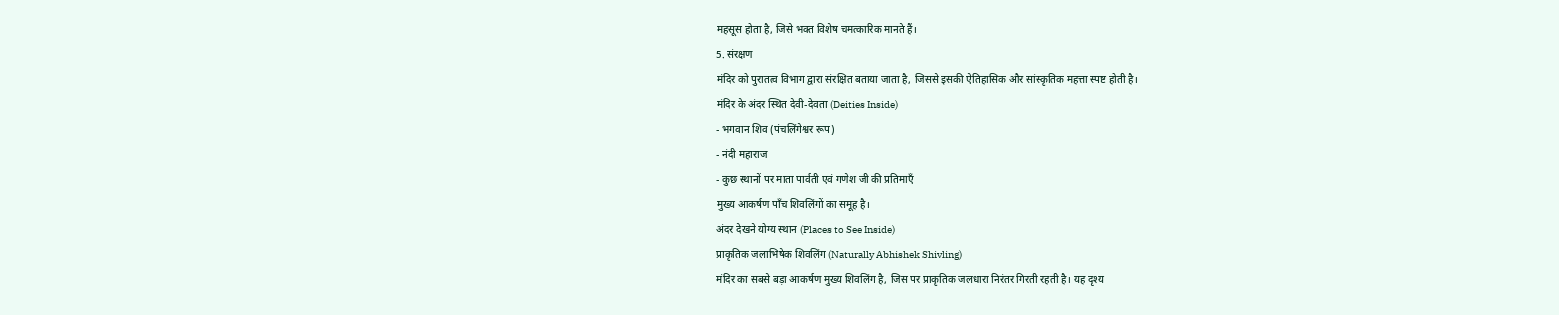महसूस होता है, जिसे भक्त विशेष चमत्कारिक मानते हैं।
5. संरक्षण
मंदिर को पुरातत्व विभाग द्वारा संरक्षित बताया जाता है, जिससे इसकी ऐतिहासिक और सांस्कृतिक महत्ता स्पष्ट होती है।
मंदिर के अंदर स्थित देवी-देवता (Deities Inside)
- भगवान शिव (पंचलिंगेश्वर रूप)
- नंदी महाराज
- कुछ स्थानों पर माता पार्वती एवं गणेश जी की प्रतिमाएँ
मुख्य आकर्षण पाँच शिवलिंगों का समूह है।
अंदर देखने योग्य स्थान (Places to See Inside)
प्राकृतिक जलाभिषेक शिवलिंग (Naturally Abhishek Shivling)
मंदिर का सबसे बड़ा आकर्षण मुख्य शिवलिंग है, जिस पर प्राकृतिक जलधारा निरंतर गिरती रहती है। यह दृश्य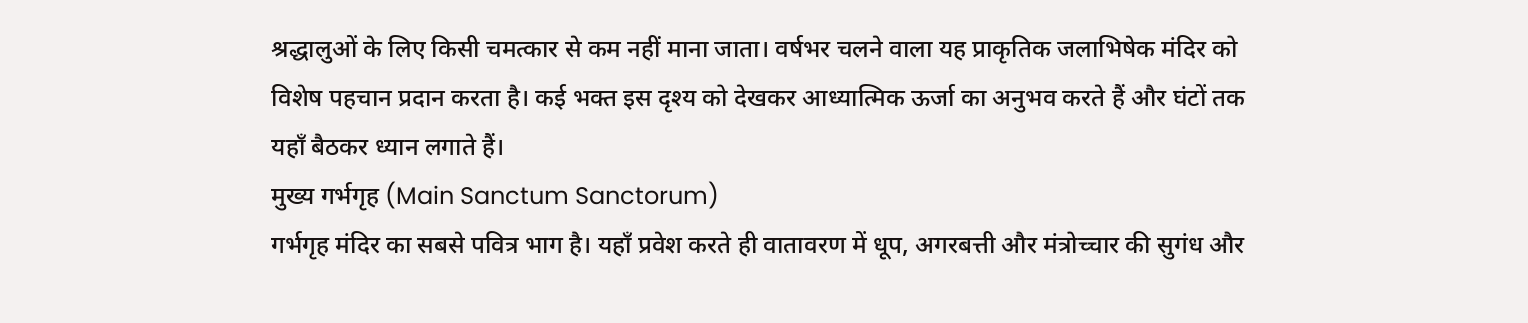श्रद्धालुओं के लिए किसी चमत्कार से कम नहीं माना जाता। वर्षभर चलने वाला यह प्राकृतिक जलाभिषेक मंदिर को विशेष पहचान प्रदान करता है। कई भक्त इस दृश्य को देखकर आध्यात्मिक ऊर्जा का अनुभव करते हैं और घंटों तक यहाँ बैठकर ध्यान लगाते हैं।
मुख्य गर्भगृह (Main Sanctum Sanctorum)
गर्भगृह मंदिर का सबसे पवित्र भाग है। यहाँ प्रवेश करते ही वातावरण में धूप, अगरबत्ती और मंत्रोच्चार की सुगंध और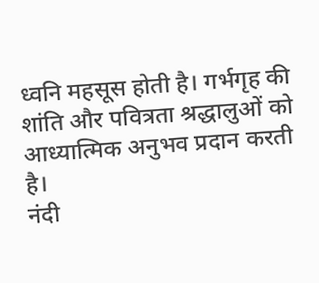ध्वनि महसूस होती है। गर्भगृह की शांति और पवित्रता श्रद्धालुओं को आध्यात्मिक अनुभव प्रदान करती है।
नंदी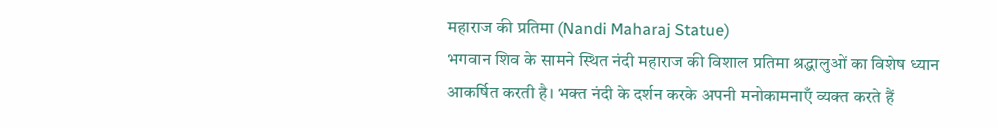महाराज की प्रतिमा (Nandi Maharaj Statue)
भगवान शिव के सामने स्थित नंदी महाराज की विशाल प्रतिमा श्रद्धालुओं का विशेष ध्यान आकर्षित करती है। भक्त नंदी के दर्शन करके अपनी मनोकामनाएँ व्यक्त करते हैं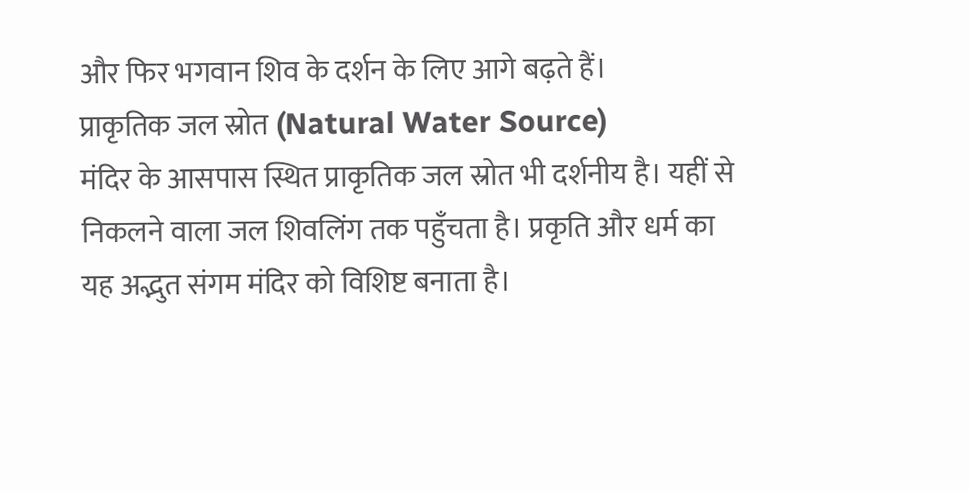और फिर भगवान शिव के दर्शन के लिए आगे बढ़ते हैं।
प्राकृतिक जल स्रोत (Natural Water Source)
मंदिर के आसपास स्थित प्राकृतिक जल स्रोत भी दर्शनीय है। यहीं से निकलने वाला जल शिवलिंग तक पहुँचता है। प्रकृति और धर्म का यह अद्भुत संगम मंदिर को विशिष्ट बनाता है।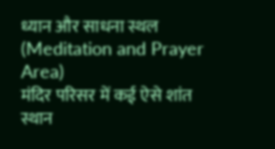ध्यान और साधना स्थल (Meditation and Prayer Area)
मंदिर परिसर में कई ऐसे शांत स्थान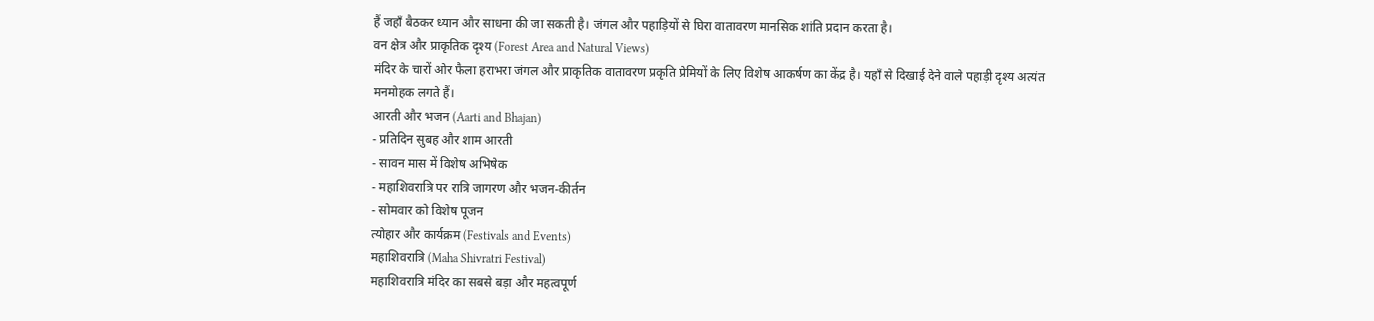हैं जहाँ बैठकर ध्यान और साधना की जा सकती है। जंगल और पहाड़ियों से घिरा वातावरण मानसिक शांति प्रदान करता है।
वन क्षेत्र और प्राकृतिक दृश्य (Forest Area and Natural Views)
मंदिर के चारों ओर फैला हराभरा जंगल और प्राकृतिक वातावरण प्रकृति प्रेमियों के लिए विशेष आकर्षण का केंद्र है। यहाँ से दिखाई देने वाले पहाड़ी दृश्य अत्यंत मनमोहक लगते हैं।
आरती और भजन (Aarti and Bhajan)
- प्रतिदिन सुबह और शाम आरती
- सावन मास में विशेष अभिषेक
- महाशिवरात्रि पर रात्रि जागरण और भजन-कीर्तन
- सोमवार को विशेष पूजन
त्योहार और कार्यक्रम (Festivals and Events)
महाशिवरात्रि (Maha Shivratri Festival)
महाशिवरात्रि मंदिर का सबसे बड़ा और महत्वपूर्ण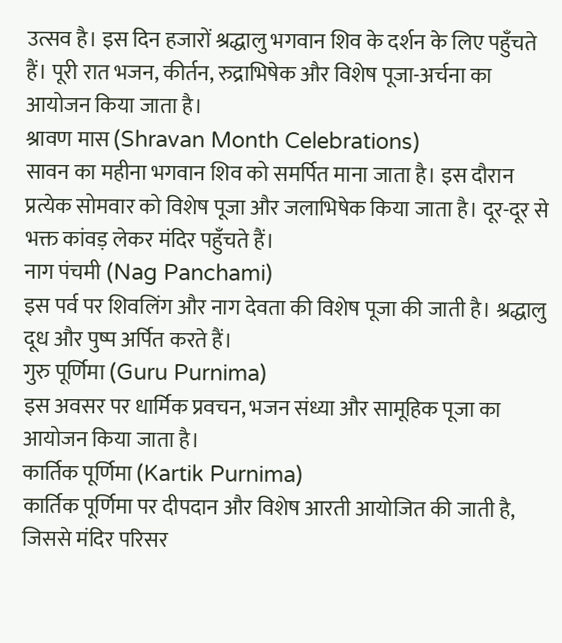उत्सव है। इस दिन हजारों श्रद्धालु भगवान शिव के दर्शन के लिए पहुँचते हैं। पूरी रात भजन, कीर्तन, रुद्राभिषेक और विशेष पूजा-अर्चना का आयोजन किया जाता है।
श्रावण मास (Shravan Month Celebrations)
सावन का महीना भगवान शिव को समर्पित माना जाता है। इस दौरान प्रत्येक सोमवार को विशेष पूजा और जलाभिषेक किया जाता है। दूर-दूर से भक्त कांवड़ लेकर मंदिर पहुँचते हैं।
नाग पंचमी (Nag Panchami)
इस पर्व पर शिवलिंग और नाग देवता की विशेष पूजा की जाती है। श्रद्धालु दूध और पुष्प अर्पित करते हैं।
गुरु पूर्णिमा (Guru Purnima)
इस अवसर पर धार्मिक प्रवचन, भजन संध्या और सामूहिक पूजा का आयोजन किया जाता है।
कार्तिक पूर्णिमा (Kartik Purnima)
कार्तिक पूर्णिमा पर दीपदान और विशेष आरती आयोजित की जाती है, जिससे मंदिर परिसर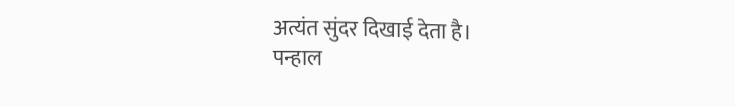अत्यंत सुंदर दिखाई देता है।
पन्हाल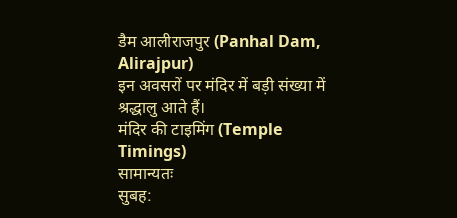डैम आलीराजपुर (Panhal Dam, Alirajpur)
इन अवसरों पर मंदिर में बड़ी संख्या में श्रद्धालु आते हैं।
मंदिर की टाइमिंग (Temple Timings)
सामान्यतः
सुबह: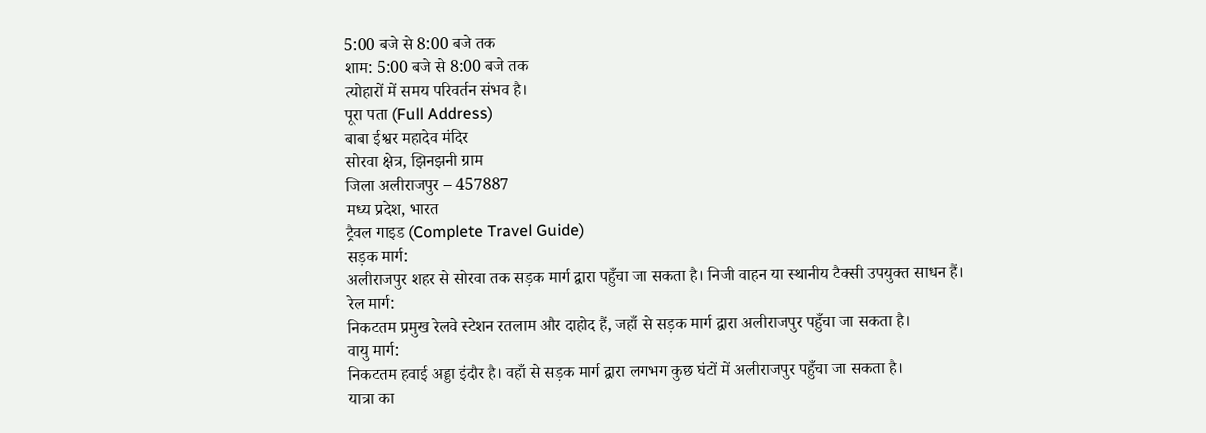5:00 बजे से 8:00 बजे तक
शाम: 5:00 बजे से 8:00 बजे तक
त्योहारों में समय परिवर्तन संभव है।
पूरा पता (Full Address)
बाबा ईश्वर महादेव मंदिर
सोरवा क्षेत्र, झिनझनी ग्राम
जिला अलीराजपुर – 457887
मध्य प्रदेश, भारत
ट्रैवल गाइड (Complete Travel Guide)
सड़क मार्ग:
अलीराजपुर शहर से सोरवा तक सड़क मार्ग द्वारा पहुँचा जा सकता है। निजी वाहन या स्थानीय टैक्सी उपयुक्त साधन हैं।
रेल मार्ग:
निकटतम प्रमुख रेलवे स्टेशन रतलाम और दाहोद हैं, जहाँ से सड़क मार्ग द्वारा अलीराजपुर पहुँचा जा सकता है।
वायु मार्ग:
निकटतम हवाई अड्डा इंदौर है। वहाँ से सड़क मार्ग द्वारा लगभग कुछ घंटों में अलीराजपुर पहुँचा जा सकता है।
यात्रा का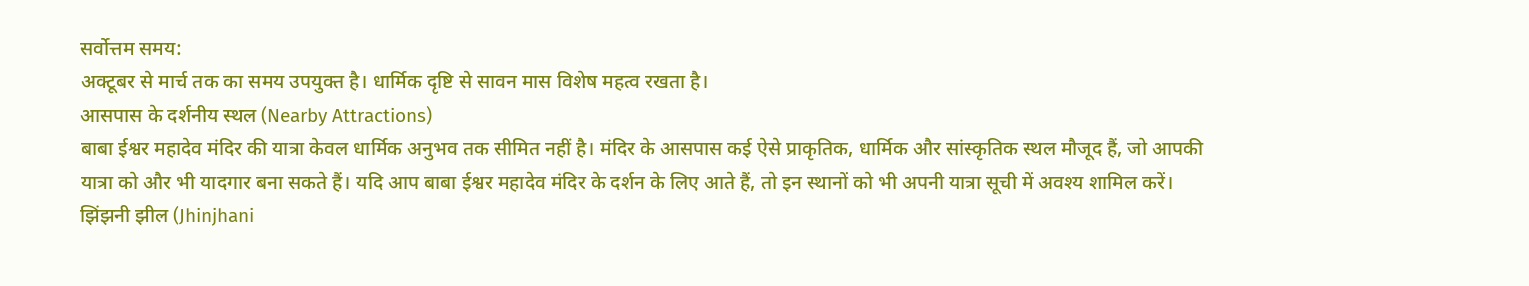सर्वोत्तम समय:
अक्टूबर से मार्च तक का समय उपयुक्त है। धार्मिक दृष्टि से सावन मास विशेष महत्व रखता है।
आसपास के दर्शनीय स्थल (Nearby Attractions)
बाबा ईश्वर महादेव मंदिर की यात्रा केवल धार्मिक अनुभव तक सीमित नहीं है। मंदिर के आसपास कई ऐसे प्राकृतिक, धार्मिक और सांस्कृतिक स्थल मौजूद हैं, जो आपकी यात्रा को और भी यादगार बना सकते हैं। यदि आप बाबा ईश्वर महादेव मंदिर के दर्शन के लिए आते हैं, तो इन स्थानों को भी अपनी यात्रा सूची में अवश्य शामिल करें।
झिंझनी झील (Jhinjhani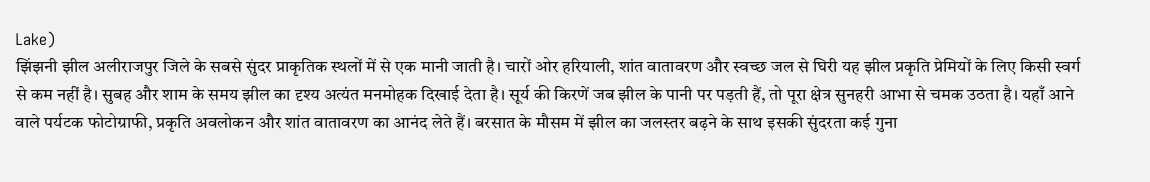Lake)
झिंझनी झील अलीराजपुर जिले के सबसे सुंदर प्राकृतिक स्थलों में से एक मानी जाती है। चारों ओर हरियाली, शांत वातावरण और स्वच्छ जल से घिरी यह झील प्रकृति प्रेमियों के लिए किसी स्वर्ग से कम नहीं है। सुबह और शाम के समय झील का दृश्य अत्यंत मनमोहक दिखाई देता है। सूर्य की किरणें जब झील के पानी पर पड़ती हैं, तो पूरा क्षेत्र सुनहरी आभा से चमक उठता है। यहाँ आने वाले पर्यटक फोटोग्राफी, प्रकृति अवलोकन और शांत वातावरण का आनंद लेते हैं। बरसात के मौसम में झील का जलस्तर बढ़ने के साथ इसकी सुंदरता कई गुना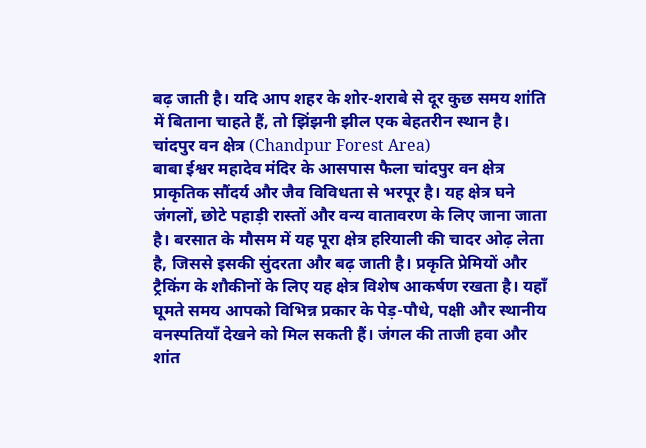बढ़ जाती है। यदि आप शहर के शोर-शराबे से दूर कुछ समय शांति में बिताना चाहते हैं, तो झिंझनी झील एक बेहतरीन स्थान है।
चांदपुर वन क्षेत्र (Chandpur Forest Area)
बाबा ईश्वर महादेव मंदिर के आसपास फैला चांदपुर वन क्षेत्र प्राकृतिक सौंदर्य और जैव विविधता से भरपूर है। यह क्षेत्र घने जंगलों, छोटे पहाड़ी रास्तों और वन्य वातावरण के लिए जाना जाता है। बरसात के मौसम में यह पूरा क्षेत्र हरियाली की चादर ओढ़ लेता है, जिससे इसकी सुंदरता और बढ़ जाती है। प्रकृति प्रेमियों और ट्रैकिंग के शौकीनों के लिए यह क्षेत्र विशेष आकर्षण रखता है। यहाँ घूमते समय आपको विभिन्न प्रकार के पेड़-पौधे, पक्षी और स्थानीय वनस्पतियाँ देखने को मिल सकती हैं। जंगल की ताजी हवा और शांत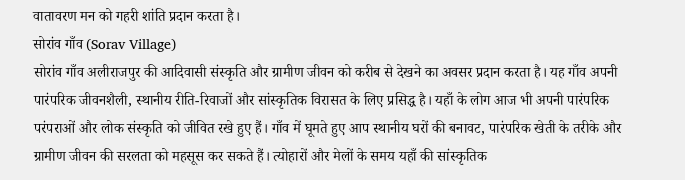वातावरण मन को गहरी शांति प्रदान करता है।
सोरांव गाँव (Sorav Village)
सोरांव गाँव अलीराजपुर की आदिवासी संस्कृति और ग्रामीण जीवन को करीब से देखने का अवसर प्रदान करता है। यह गाँव अपनी पारंपरिक जीवनशैली, स्थानीय रीति-रिवाजों और सांस्कृतिक विरासत के लिए प्रसिद्ध है। यहाँ के लोग आज भी अपनी पारंपरिक परंपराओं और लोक संस्कृति को जीवित रखे हुए हैं। गाँव में घूमते हुए आप स्थानीय घरों की बनावट, पारंपरिक खेती के तरीके और ग्रामीण जीवन की सरलता को महसूस कर सकते हैं। त्योहारों और मेलों के समय यहाँ की सांस्कृतिक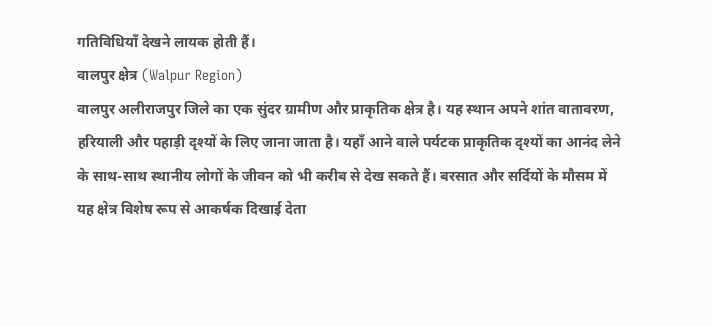गतिविधियाँ देखने लायक होती हैं।
वालपुर क्षेत्र (Walpur Region)
वालपुर अलीराजपुर जिले का एक सुंदर ग्रामीण और प्राकृतिक क्षेत्र है। यह स्थान अपने शांत वातावरण, हरियाली और पहाड़ी दृश्यों के लिए जाना जाता है। यहाँ आने वाले पर्यटक प्राकृतिक दृश्यों का आनंद लेने के साथ-साथ स्थानीय लोगों के जीवन को भी करीब से देख सकते हैं। बरसात और सर्दियों के मौसम में यह क्षेत्र विशेष रूप से आकर्षक दिखाई देता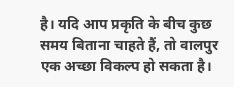है। यदि आप प्रकृति के बीच कुछ समय बिताना चाहते हैं, तो वालपुर एक अच्छा विकल्प हो सकता है।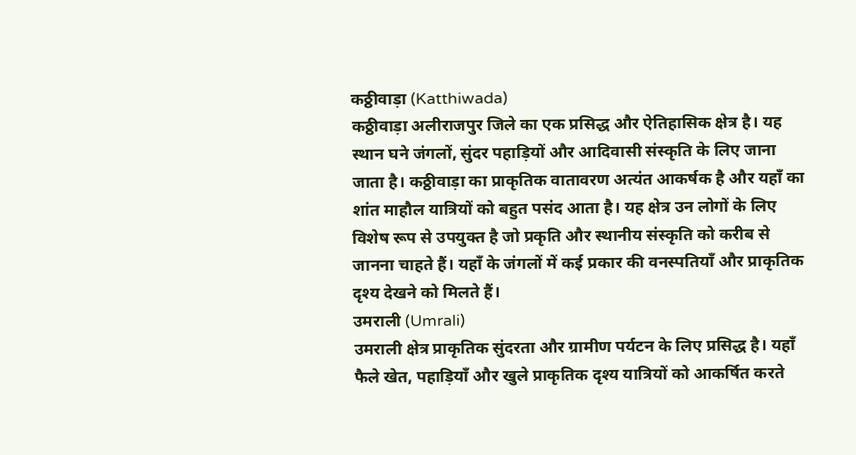कठ्ठीवाड़ा (Katthiwada)
कठ्ठीवाड़ा अलीराजपुर जिले का एक प्रसिद्ध और ऐतिहासिक क्षेत्र है। यह स्थान घने जंगलों, सुंदर पहाड़ियों और आदिवासी संस्कृति के लिए जाना जाता है। कठ्ठीवाड़ा का प्राकृतिक वातावरण अत्यंत आकर्षक है और यहाँ का शांत माहौल यात्रियों को बहुत पसंद आता है। यह क्षेत्र उन लोगों के लिए विशेष रूप से उपयुक्त है जो प्रकृति और स्थानीय संस्कृति को करीब से जानना चाहते हैं। यहाँ के जंगलों में कई प्रकार की वनस्पतियाँ और प्राकृतिक दृश्य देखने को मिलते हैं।
उमराली (Umrali)
उमराली क्षेत्र प्राकृतिक सुंदरता और ग्रामीण पर्यटन के लिए प्रसिद्ध है। यहाँ फैले खेत, पहाड़ियाँ और खुले प्राकृतिक दृश्य यात्रियों को आकर्षित करते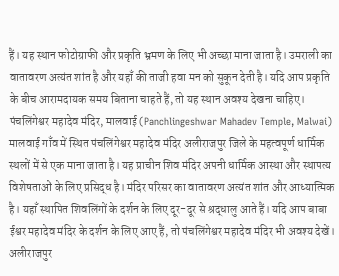हैं। यह स्थान फोटोग्राफी और प्रकृति भ्रमण के लिए भी अच्छा माना जाता है। उमराली का वातावरण अत्यंत शांत है और यहाँ की ताजी हवा मन को सुकून देती है। यदि आप प्रकृति के बीच आरामदायक समय बिताना चाहते हैं, तो यह स्थान अवश्य देखना चाहिए।
पंचलिंगेश्वर महादेव मंदिर, मालवाई (Panchlingeshwar Mahadev Temple, Malwai)
मालवाई गाँव में स्थित पंचलिंगेश्वर महादेव मंदिर अलीराजपुर जिले के महत्वपूर्ण धार्मिक स्थलों में से एक माना जाता है। यह प्राचीन शिव मंदिर अपनी धार्मिक आस्था और स्थापत्य विशेषताओं के लिए प्रसिद्ध है। मंदिर परिसर का वातावरण अत्यंत शांत और आध्यात्मिक है। यहाँ स्थापित शिवलिंगों के दर्शन के लिए दूर-दूर से श्रद्धालु आते हैं। यदि आप बाबा ईश्वर महादेव मंदिर के दर्शन के लिए आए हैं, तो पंचलिंगेश्वर महादेव मंदिर भी अवश्य देखें।
अलीराजपुर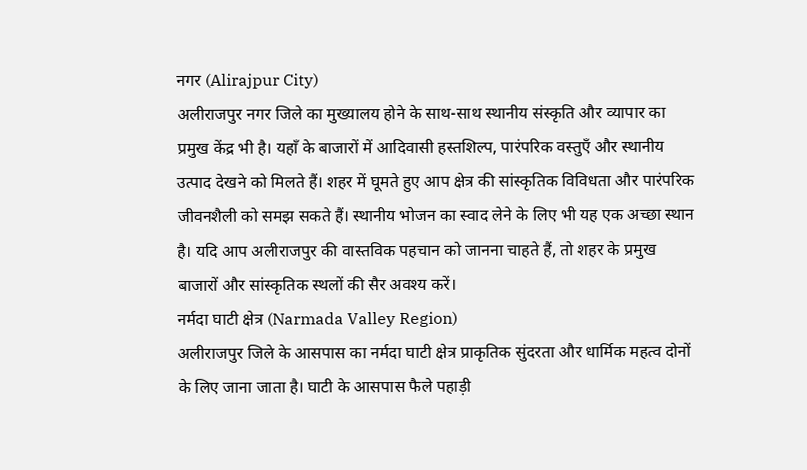नगर (Alirajpur City)
अलीराजपुर नगर जिले का मुख्यालय होने के साथ-साथ स्थानीय संस्कृति और व्यापार का प्रमुख केंद्र भी है। यहाँ के बाजारों में आदिवासी हस्तशिल्प, पारंपरिक वस्तुएँ और स्थानीय उत्पाद देखने को मिलते हैं। शहर में घूमते हुए आप क्षेत्र की सांस्कृतिक विविधता और पारंपरिक जीवनशैली को समझ सकते हैं। स्थानीय भोजन का स्वाद लेने के लिए भी यह एक अच्छा स्थान है। यदि आप अलीराजपुर की वास्तविक पहचान को जानना चाहते हैं, तो शहर के प्रमुख बाजारों और सांस्कृतिक स्थलों की सैर अवश्य करें।
नर्मदा घाटी क्षेत्र (Narmada Valley Region)
अलीराजपुर जिले के आसपास का नर्मदा घाटी क्षेत्र प्राकृतिक सुंदरता और धार्मिक महत्व दोनों के लिए जाना जाता है। घाटी के आसपास फैले पहाड़ी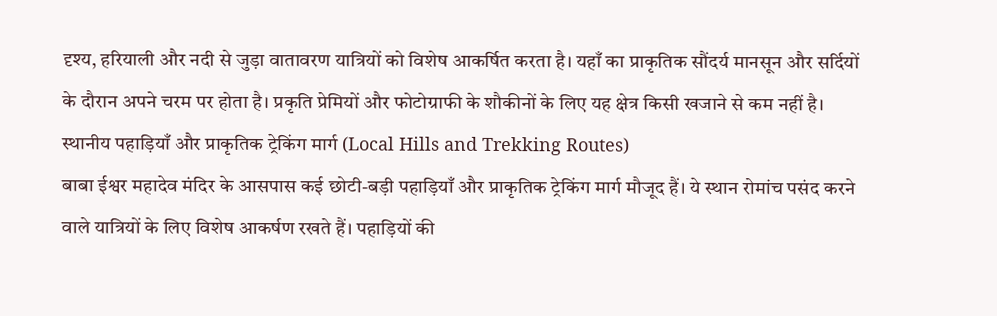दृश्य, हरियाली और नदी से जुड़ा वातावरण यात्रियों को विशेष आकर्षित करता है। यहाँ का प्राकृतिक सौंदर्य मानसून और सर्दियों के दौरान अपने चरम पर होता है। प्रकृति प्रेमियों और फोटोग्राफी के शौकीनों के लिए यह क्षेत्र किसी खजाने से कम नहीं है।
स्थानीय पहाड़ियाँ और प्राकृतिक ट्रेकिंग मार्ग (Local Hills and Trekking Routes)
बाबा ईश्वर महादेव मंदिर के आसपास कई छोटी-बड़ी पहाड़ियाँ और प्राकृतिक ट्रेकिंग मार्ग मौजूद हैं। ये स्थान रोमांच पसंद करने वाले यात्रियों के लिए विशेष आकर्षण रखते हैं। पहाड़ियों की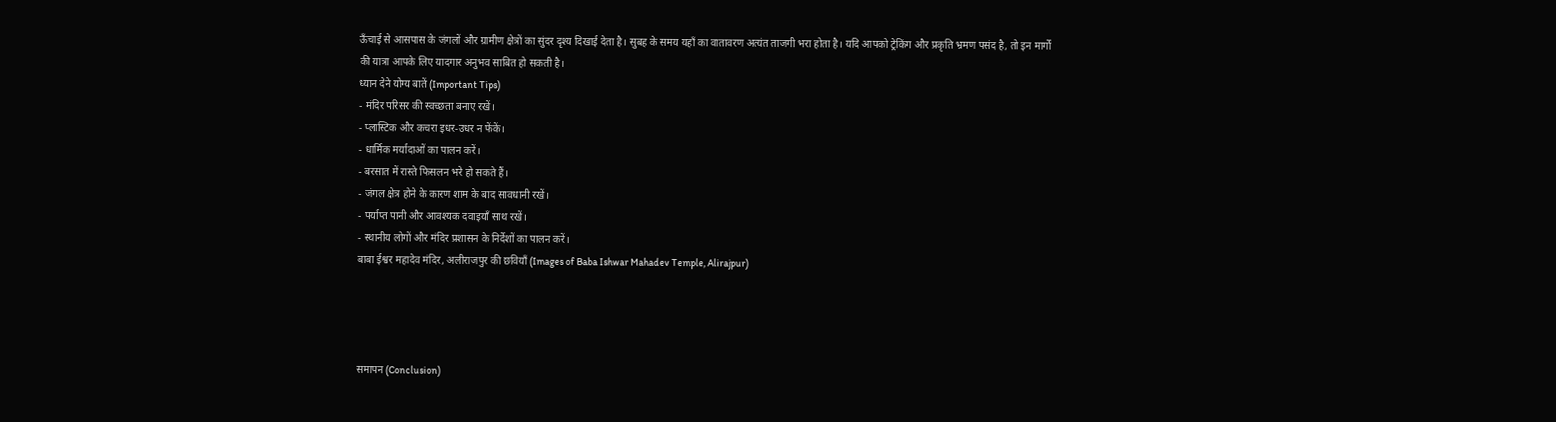ऊँचाई से आसपास के जंगलों और ग्रामीण क्षेत्रों का सुंदर दृश्य दिखाई देता है। सुबह के समय यहाँ का वातावरण अत्यंत ताजगी भरा होता है। यदि आपको ट्रेकिंग और प्रकृति भ्रमण पसंद है, तो इन मार्गों की यात्रा आपके लिए यादगार अनुभव साबित हो सकती है।
ध्यान देने योग्य बातें (Important Tips)
- मंदिर परिसर की स्वच्छता बनाए रखें।
- प्लास्टिक और कचरा इधर-उधर न फेंकें।
- धार्मिक मर्यादाओं का पालन करें।
- बरसात में रास्ते फिसलन भरे हो सकते हैं।
- जंगल क्षेत्र होने के कारण शाम के बाद सावधानी रखें।
- पर्याप्त पानी और आवश्यक दवाइयाँ साथ रखें।
- स्थानीय लोगों और मंदिर प्रशासन के निर्देशों का पालन करें।
बाबा ईश्वर महादेव मंदिर, अलीराजपुर की छवियाँ (Images of Baba Ishwar Mahadev Temple, Alirajpur)




समापन (Conclusion)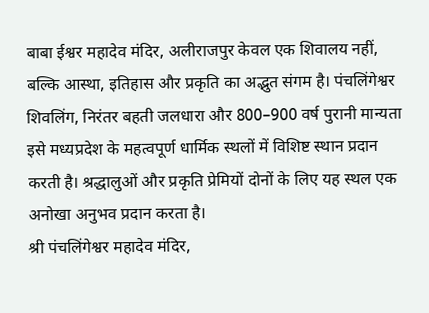बाबा ईश्वर महादेव मंदिर, अलीराजपुर केवल एक शिवालय नहीं, बल्कि आस्था, इतिहास और प्रकृति का अद्भुत संगम है। पंचलिंगेश्वर शिवलिंग, निरंतर बहती जलधारा और 800–900 वर्ष पुरानी मान्यता इसे मध्यप्रदेश के महत्वपूर्ण धार्मिक स्थलों में विशिष्ट स्थान प्रदान करती है। श्रद्धालुओं और प्रकृति प्रेमियों दोनों के लिए यह स्थल एक अनोखा अनुभव प्रदान करता है।
श्री पंचलिंगेश्वर महादेव मंदिर,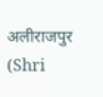अलीराजपुर (Shri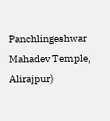Panchlingeshwar Mahadev Temple, Alirajpur)